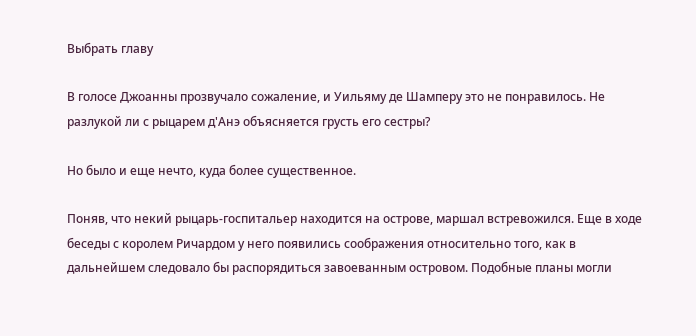Выбрать главу

В голосе Джоанны прозвучало сожаление, и Уильяму де Шамперу это не понравилось. Не разлукой ли с рыцарем д'Анэ объясняется грусть его сестры?

Но было и еще нечто, куда более существенное.

Поняв, что некий рыцарь-госпитальер находится на острове, маршал встревожился. Еще в ходе беседы с королем Ричардом у него появились соображения относительно того, как в дальнейшем следовало бы распорядиться завоеванным островом. Подобные планы могли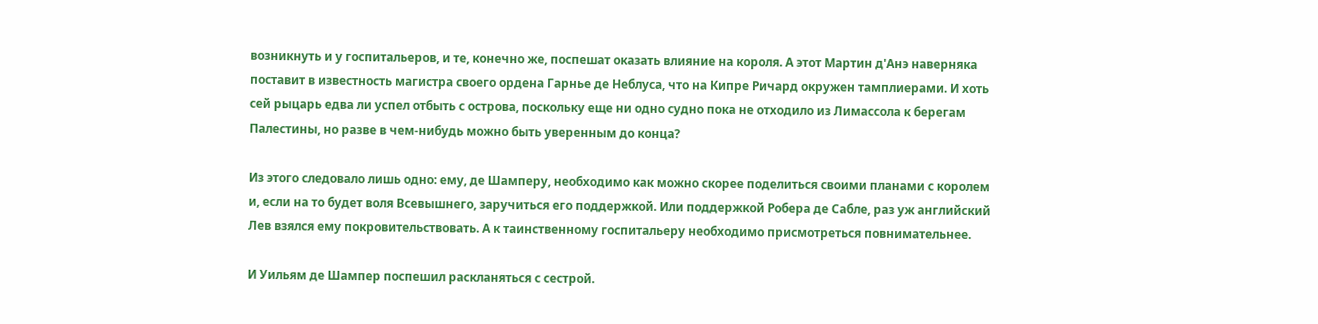возникнуть и у госпитальеров, и те, конечно же, поспешат оказать влияние на короля. А этот Мартин д'Анэ наверняка поставит в известность магистра своего ордена Гарнье де Неблуса, что на Кипре Ричард окружен тамплиерами. И хоть сей рыцарь едва ли успел отбыть с острова, поскольку еще ни одно судно пока не отходило из Лимассола к берегам Палестины, но разве в чем-нибудь можно быть уверенным до конца?

Из этого следовало лишь одно: ему, де Шамперу, необходимо как можно скорее поделиться своими планами с королем и, если на то будет воля Всевышнего, заручиться его поддержкой. Или поддержкой Робера де Сабле, раз уж английский Лев взялся ему покровительствовать. А к таинственному госпитальеру необходимо присмотреться повнимательнее.

И Уильям де Шампер поспешил раскланяться с сестрой.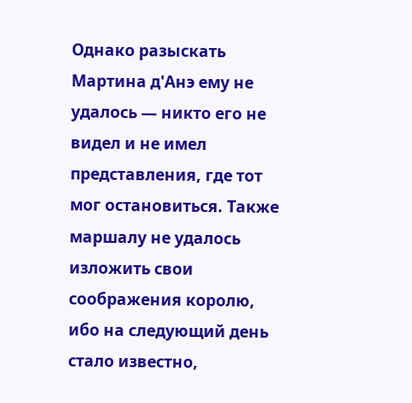Однако разыскать Мартина д'Анэ ему не удалось — никто его не видел и не имел представления, где тот мог остановиться. Также маршалу не удалось изложить свои соображения королю, ибо на следующий день стало известно,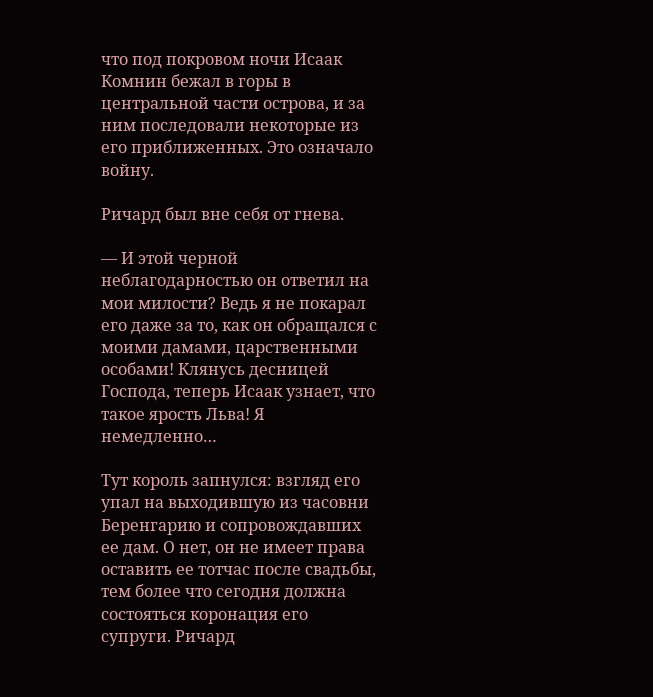что под покровом ночи Исаак Комнин бежал в горы в центральной части острова, и за ним последовали некоторые из его приближенных. Это означало войну.

Ричард был вне себя от гнева.

— И этой черной неблагодарностью он ответил на мои милости? Ведь я не покарал его даже за то, как он обращался с моими дамами, царственными особами! Клянусь десницей Господа, теперь Исаак узнает, что такое ярость Льва! Я немедленно…

Тут король запнулся: взгляд его упал на выходившую из часовни Беренгарию и сопровождавших ее дам. О нет, он не имеет права оставить ее тотчас после свадьбы, тем более что сегодня должна состояться коронация его супруги. Ричард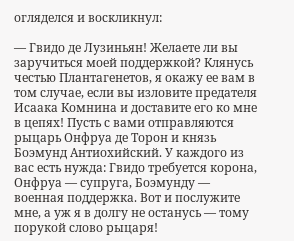огляделся и воскликнул:

— Гвидо де Лузиньян! Желаете ли вы заручиться моей поддержкой? Клянусь честью Плантагенетов, я окажу ее вам в том случае, если вы изловите предателя Исаака Комнина и доставите его ко мне в цепях! Пусть с вами отправляются рыцарь Онфруа де Торон и князь Боэмунд Антиохийский. У каждого из вас есть нужда: Гвидо требуется корона, Онфруа — супруга, Боэмунду — военная поддержка. Вот и послужите мне, а уж я в долгу не останусь — тому порукой слово рыцаря!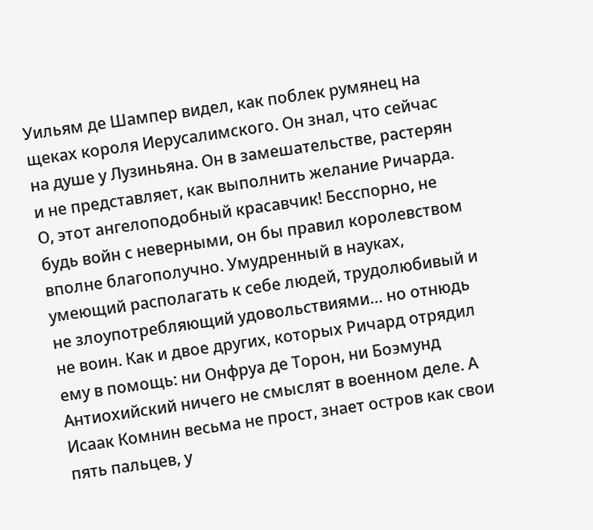Уильям де Шампер видел, как поблек румянец на щеках короля Иерусалимского. Он знал, что сейчас на душе у Лузиньяна. Он в замешательстве, растерян и не представляет, как выполнить желание Ричарда. О, этот ангелоподобный красавчик! Бесспорно, не будь войн с неверными, он бы правил королевством вполне благополучно. Умудренный в науках, умеющий располагать к себе людей, трудолюбивый и не злоупотребляющий удовольствиями… но отнюдь не воин. Как и двое других, которых Ричард отрядил ему в помощь: ни Онфруа де Торон, ни Боэмунд Антиохийский ничего не смыслят в военном деле. А Исаак Комнин весьма не прост, знает остров как свои пять пальцев, у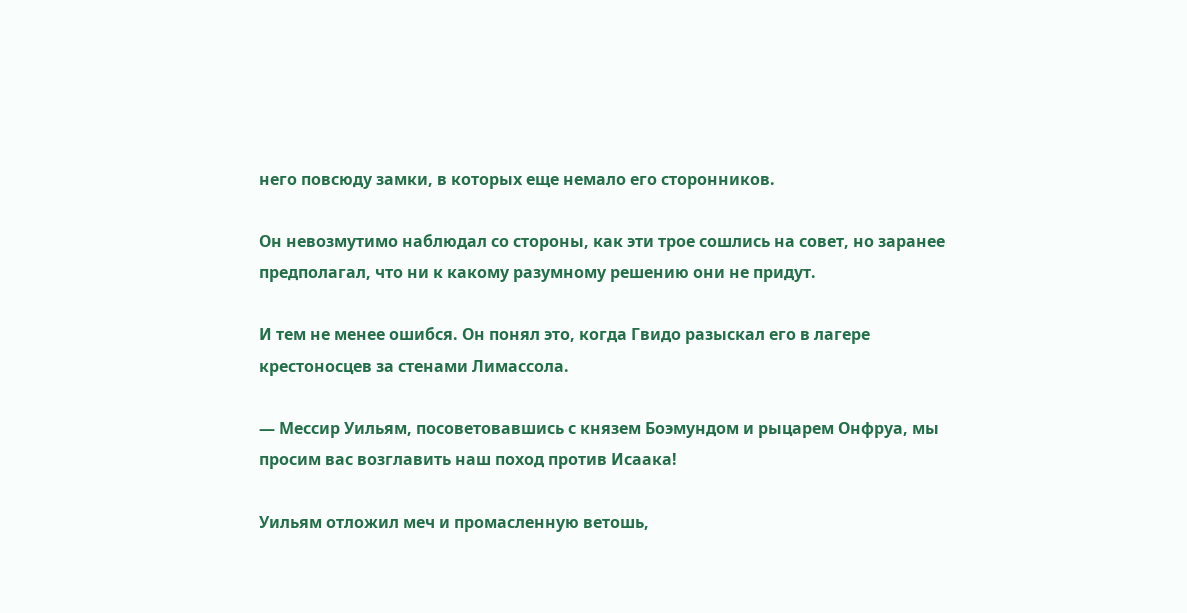него повсюду замки, в которых еще немало его сторонников.

Он невозмутимо наблюдал со стороны, как эти трое сошлись на совет, но заранее предполагал, что ни к какому разумному решению они не придут.

И тем не менее ошибся. Он понял это, когда Гвидо разыскал его в лагере крестоносцев за стенами Лимассола.

— Мессир Уильям, посоветовавшись с князем Боэмундом и рыцарем Онфруа, мы просим вас возглавить наш поход против Исаака!

Уильям отложил меч и промасленную ветошь,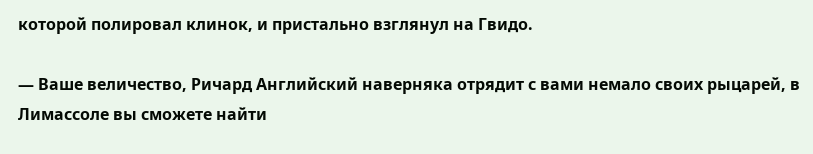которой полировал клинок, и пристально взглянул на Гвидо.

— Ваше величество, Ричард Английский наверняка отрядит с вами немало своих рыцарей, в Лимассоле вы сможете найти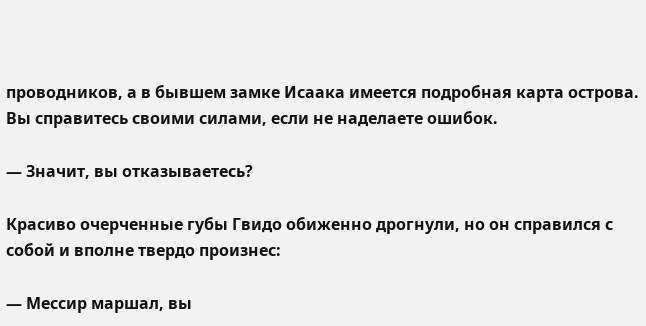проводников, а в бывшем замке Исаака имеется подробная карта острова. Вы справитесь своими силами, если не наделаете ошибок.

— Значит, вы отказываетесь?

Красиво очерченные губы Гвидо обиженно дрогнули, но он справился с собой и вполне твердо произнес:

— Мессир маршал, вы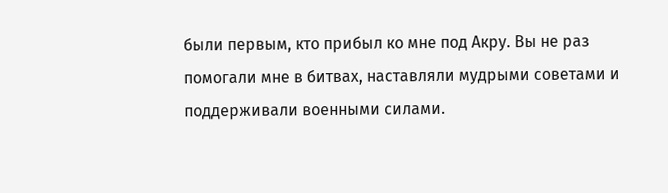были первым, кто прибыл ко мне под Акру. Вы не раз помогали мне в битвах, наставляли мудрыми советами и поддерживали военными силами.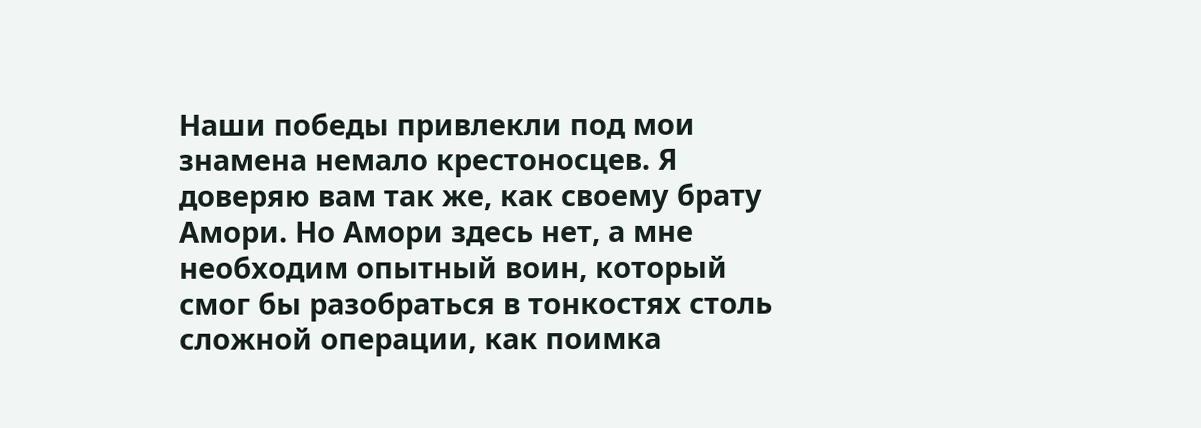Наши победы привлекли под мои знамена немало крестоносцев. Я доверяю вам так же, как своему брату Амори. Но Амори здесь нет, а мне необходим опытный воин, который смог бы разобраться в тонкостях столь сложной операции, как поимка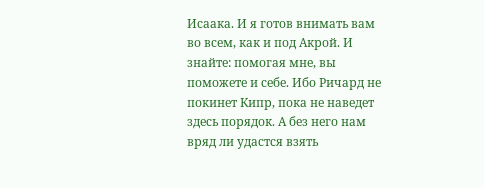Исаака. И я готов внимать вам во всем, как и под Акрой. И знайте: помогая мне, вы поможете и себе. Ибо Ричард не покинет Кипр, пока не наведет здесь порядок. А без него нам вряд ли удастся взять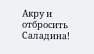Акру и отбросить Саладина!